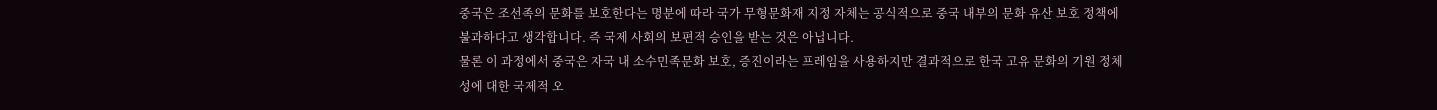중국은 조선족의 문화를 보호한다는 명분에 따라 국가 무형문화재 지정 자체는 공식적으로 중국 내부의 문화 유산 보호 정책에 불과하다고 생각합니다. 즉 국제 사회의 보편적 승인을 받는 것은 아닙니다.
물론 이 과정에서 중국은 자국 내 소수민족문화 보호, 증진이라는 프레임을 사용하지만 결과적으로 한국 고유 문화의 기원 정체성에 대한 국제적 오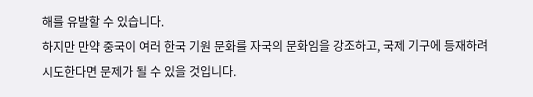해를 유발할 수 있습니다.
하지만 만약 중국이 여러 한국 기원 문화를 자국의 문화임을 강조하고, 국제 기구에 등재하려 시도한다면 문제가 될 수 있을 것입니다.